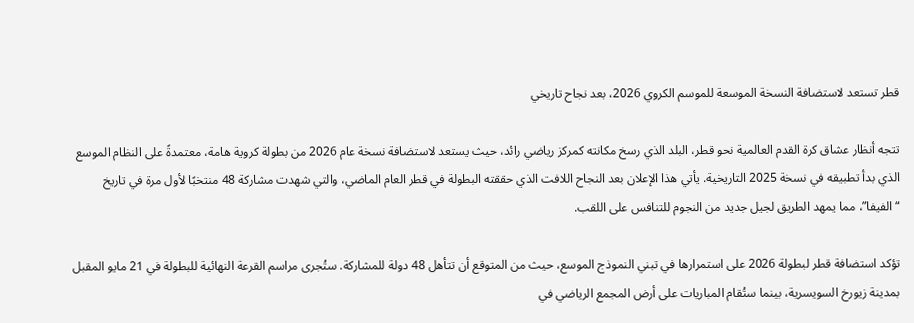قطر تستعد لاستضافة النسخة الموسعة للموسم الكروي 2026، بعد نجاح تاريخي

تتجه أنظار عشاق كرة القدم العالمية نحو قطر، البلد الذي رسخ مكانته كمركز رياضي رائد، حيث يستعد لاستضافة نسخة عام 2026 من بطولة كروية هامة، معتمدةً على النظام الموسع الذي بدأ تطبيقه في نسخة 2025 التاريخية. يأتي هذا الإعلان بعد النجاح اللافت الذي حققته البطولة في قطر العام الماضي، والتي شهدت مشاركة 48 منتخبًا لأول مرة في تاريخ “الفيفا”، مما يمهد الطريق لجيل جديد من النجوم للتنافس على اللقب.

تؤكد استضافة قطر لبطولة 2026 على استمرارها في تبني النموذج الموسع، حيث من المتوقع أن تتأهل 48 دولة للمشاركة. ستُجرى مراسم القرعة النهائية للبطولة في 21 مايو المقبل بمدينة زيورخ السويسرية، بينما ستُقام المباريات على أرض المجمع الرياضي في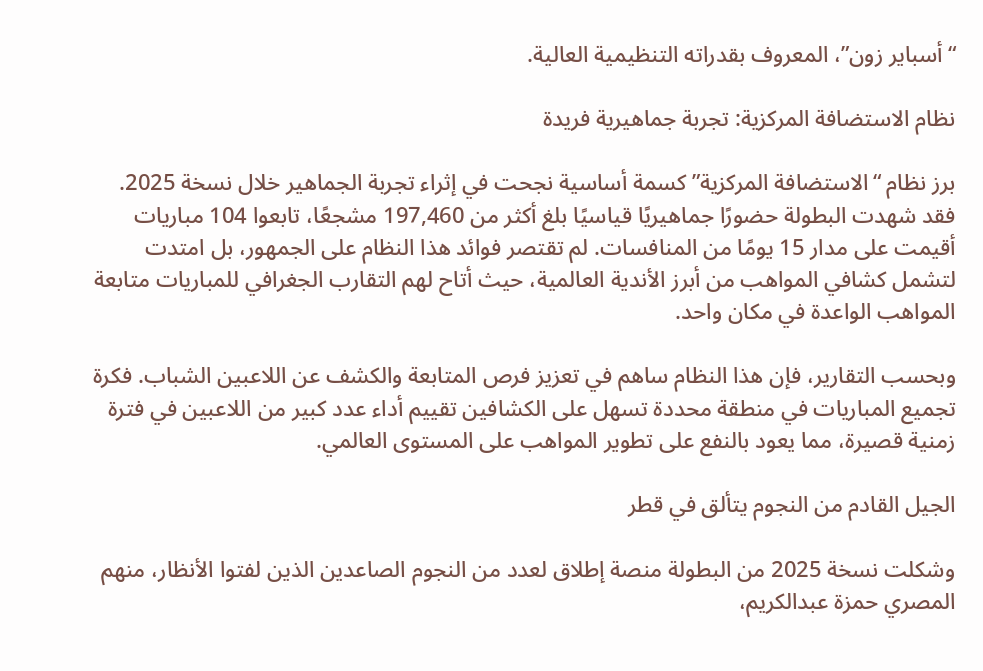“أسباير زون”، المعروف بقدراته التنظيمية العالية.

نظام الاستضافة المركزية: تجربة جماهيرية فريدة

برز نظام “الاستضافة المركزية” كسمة أساسية نجحت في إثراء تجربة الجماهير خلال نسخة 2025. فقد شهدت البطولة حضورًا جماهيريًا قياسيًا بلغ أكثر من 197,460 مشجعًا، تابعوا 104 مباريات أقيمت على مدار 15 يومًا من المنافسات. لم تقتصر فوائد هذا النظام على الجمهور، بل امتدت لتشمل كشافي المواهب من أبرز الأندية العالمية، حيث أتاح لهم التقارب الجغرافي للمباريات متابعة المواهب الواعدة في مكان واحد.

وبحسب التقارير، فإن هذا النظام ساهم في تعزيز فرص المتابعة والكشف عن اللاعبين الشباب. فكرة تجميع المباريات في منطقة محددة تسهل على الكشافين تقييم أداء عدد كبير من اللاعبين في فترة زمنية قصيرة، مما يعود بالنفع على تطوير المواهب على المستوى العالمي.

الجيل القادم من النجوم يتألق في قطر

وشكلت نسخة 2025 من البطولة منصة إطلاق لعدد من النجوم الصاعدين الذين لفتوا الأنظار، منهم المصري حمزة عبدالكريم،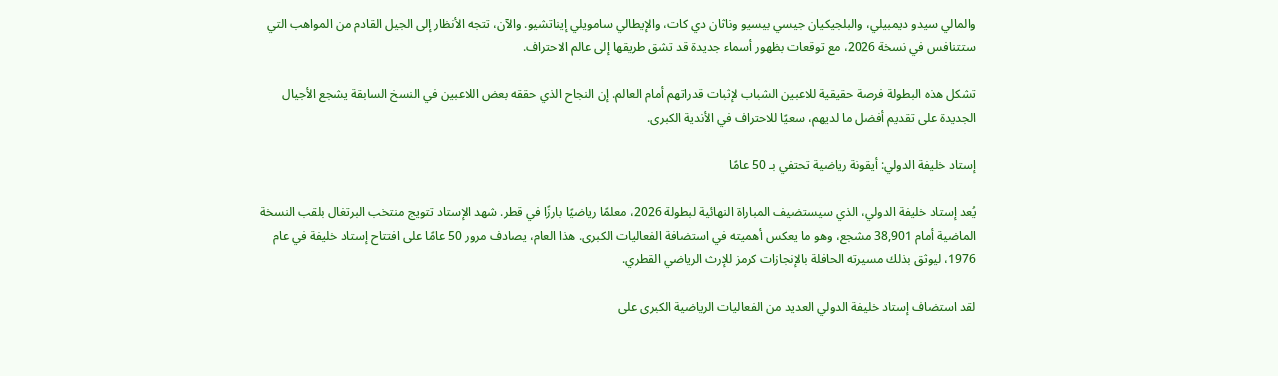والمالي سيدو ديمبيلي، والبلجيكيان جيسي بيسيو وناثان دي كات، والإيطالي سامويلي إيناتشيو. والآن، تتجه الأنظار إلى الجيل القادم من المواهب التي ستتنافس في نسخة 2026، مع توقعات بظهور أسماء جديدة قد تشق طريقها إلى عالم الاحتراف.

تشكل هذه البطولة فرصة حقيقية للاعبين الشباب لإثبات قدراتهم أمام العالم. إن النجاح الذي حققه بعض اللاعبين في النسخ السابقة يشجع الأجيال الجديدة على تقديم أفضل ما لديهم، سعيًا للاحتراف في الأندية الكبرى.

إستاد خليفة الدولي: أيقونة رياضية تحتفي بـ 50 عامًا

يُعد إستاد خليفة الدولي، الذي سيستضيف المباراة النهائية لبطولة 2026، معلمًا رياضيًا بارزًا في قطر. شهد الإستاد تتويج منتخب البرتغال بلقب النسخة الماضية أمام 38,901 مشجع، وهو ما يعكس أهميته في استضافة الفعاليات الكبرى. هذا العام، يصادف مرور 50 عامًا على افتتاح إستاد خليفة في عام 1976، ليوثق بذلك مسيرته الحافلة بالإنجازات كرمز للإرث الرياضي القطري.

لقد استضاف إستاد خليفة الدولي العديد من الفعاليات الرياضية الكبرى على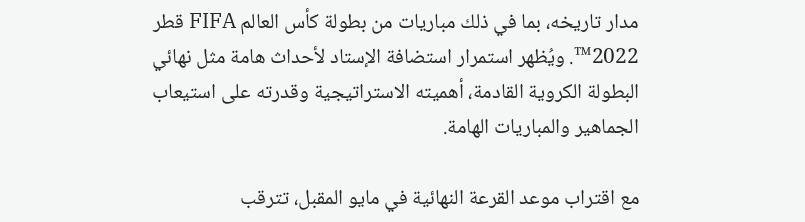مدار تاريخه، بما في ذلك مباريات من بطولة كأس العالم FIFA قطر 2022™. ويُظهر استمرار استضافة الإستاد لأحداث هامة مثل نهائي البطولة الكروية القادمة، أهميته الاستراتيجية وقدرته على استيعاب الجماهير والمباريات الهامة.

مع اقتراب موعد القرعة النهائية في مايو المقبل، تترقب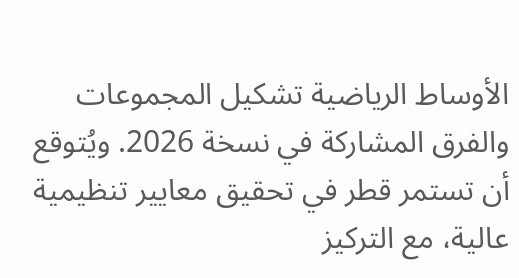الأوساط الرياضية تشكيل المجموعات والفرق المشاركة في نسخة 2026. ويُتوقع أن تستمر قطر في تحقيق معايير تنظيمية عالية، مع التركيز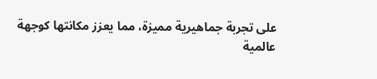على تجربة جماهيرية مميزة، مما يعزز مكانتها كوجهة عالمية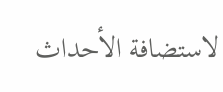لاستضافة الأحداث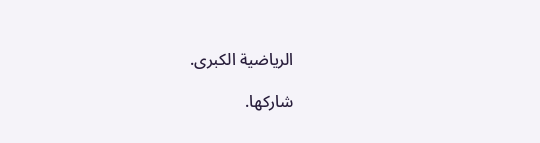الرياضية الكبرى.

شاركها.